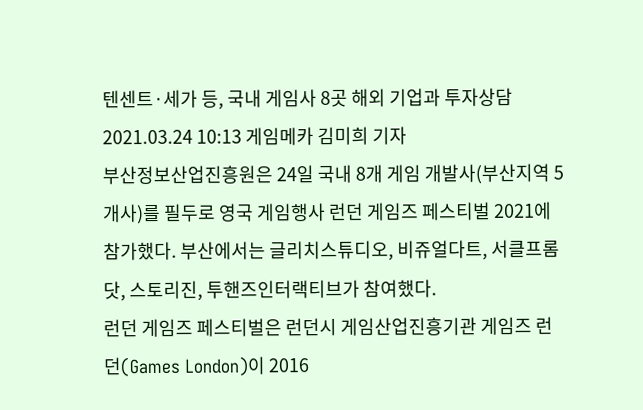텐센트·세가 등, 국내 게임사 8곳 해외 기업과 투자상담
2021.03.24 10:13 게임메카 김미희 기자
부산정보산업진흥원은 24일 국내 8개 게임 개발사(부산지역 5개사)를 필두로 영국 게임행사 런던 게임즈 페스티벌 2021에 참가했다. 부산에서는 글리치스튜디오, 비쥬얼다트, 서클프롬닷, 스토리진, 투핸즈인터랙티브가 참여했다.
런던 게임즈 페스티벌은 런던시 게임산업진흥기관 게임즈 런던(Games London)이 2016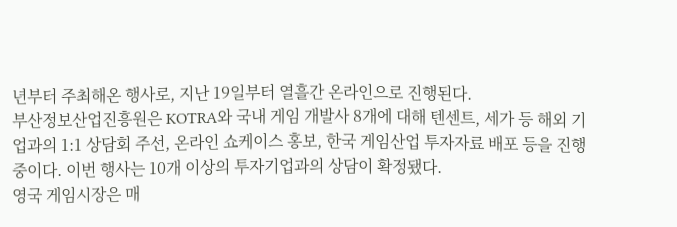년부터 주최해온 행사로, 지난 19일부터 열흘간 온라인으로 진행된다.
부산정보산업진흥원은 KOTRA와 국내 게임 개발사 8개에 대해 텐센트, 세가 등 해외 기업과의 1:1 상담회 주선, 온라인 쇼케이스 홍보, 한국 게임산업 투자자료 배포 등을 진행 중이다. 이번 행사는 10개 이상의 투자기업과의 상담이 확정됐다.
영국 게임시장은 매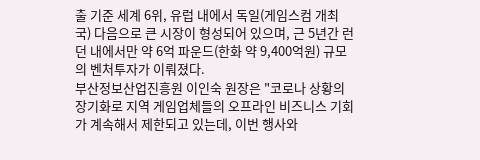출 기준 세계 6위, 유럽 내에서 독일(게임스컴 개최국) 다음으로 큰 시장이 형성되어 있으며, 근 5년간 런던 내에서만 약 6억 파운드(한화 약 9,400억원) 규모의 벤처투자가 이뤄졌다.
부산정보산업진흥원 이인숙 원장은 "코로나 상황의 장기화로 지역 게임업체들의 오프라인 비즈니스 기회가 계속해서 제한되고 있는데, 이번 행사와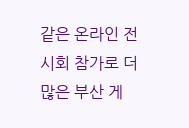같은 온라인 전시회 참가로 더 많은 부산 게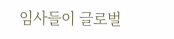임사들이 글로벌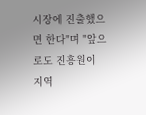시장에 진출했으면 한다"며 "앞으로도 진흥원이 지역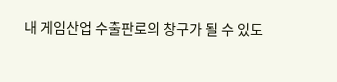내 게임산업 수출판로의 창구가 될 수 있도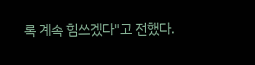록 계속 힘쓰겠다"고 전했다.